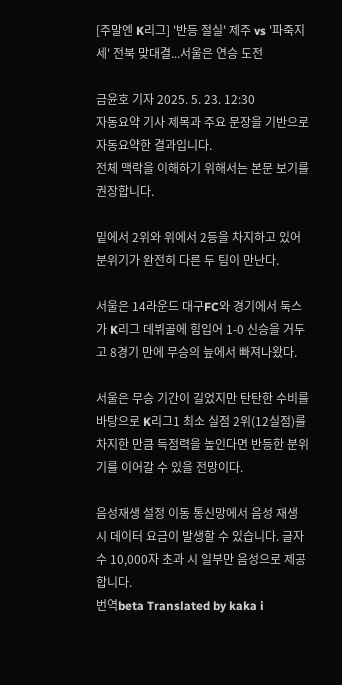[주말엔 K리그] '반등 절실' 제주 vs '파죽지세' 전북 맞대결...서울은 연승 도전

금윤호 기자 2025. 5. 23. 12:30
자동요약 기사 제목과 주요 문장을 기반으로 자동요약한 결과입니다.
전체 맥락을 이해하기 위해서는 본문 보기를 권장합니다.

밑에서 2위와 위에서 2등을 차지하고 있어 분위기가 완전히 다른 두 팀이 만난다.

서울은 14라운드 대구FC와 경기에서 둑스가 K리그 데뷔골에 힘입어 1-0 신승을 거두고 8경기 만에 무승의 늪에서 빠져나왔다.

서울은 무승 기간이 길었지만 탄탄한 수비를 바탕으로 K리그1 최소 실점 2위(12실점)를 차지한 만큼 득점력을 높인다면 반등한 분위기를 이어갈 수 있을 전망이다.

음성재생 설정 이동 통신망에서 음성 재생 시 데이터 요금이 발생할 수 있습니다. 글자 수 10,000자 초과 시 일부만 음성으로 제공합니다.
번역beta Translated by kaka i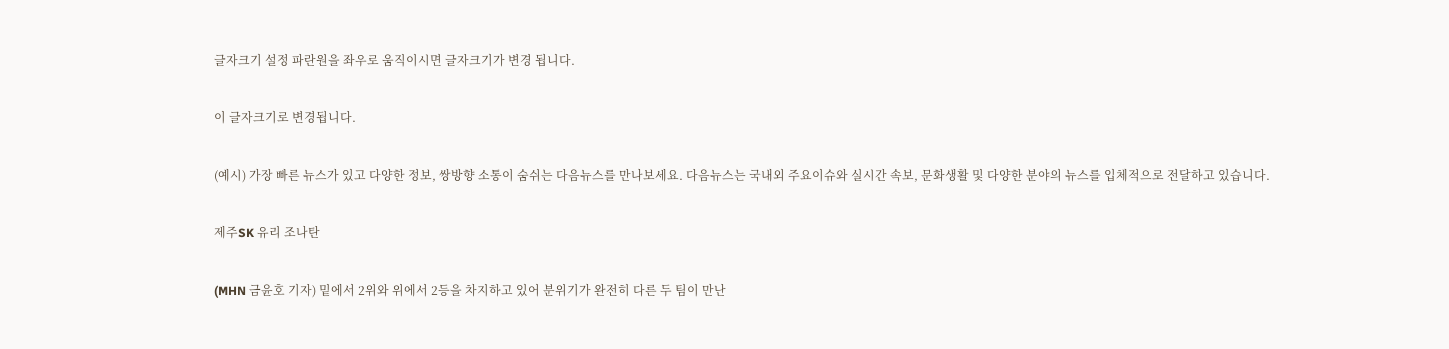글자크기 설정 파란원을 좌우로 움직이시면 글자크기가 변경 됩니다.

이 글자크기로 변경됩니다.

(예시) 가장 빠른 뉴스가 있고 다양한 정보, 쌍방향 소통이 숨쉬는 다음뉴스를 만나보세요. 다음뉴스는 국내외 주요이슈와 실시간 속보, 문화생활 및 다양한 분야의 뉴스를 입체적으로 전달하고 있습니다.

제주SK 유리 조나탄

(MHN 금윤호 기자) 밑에서 2위와 위에서 2등을 차지하고 있어 분위기가 완전히 다른 두 팀이 만난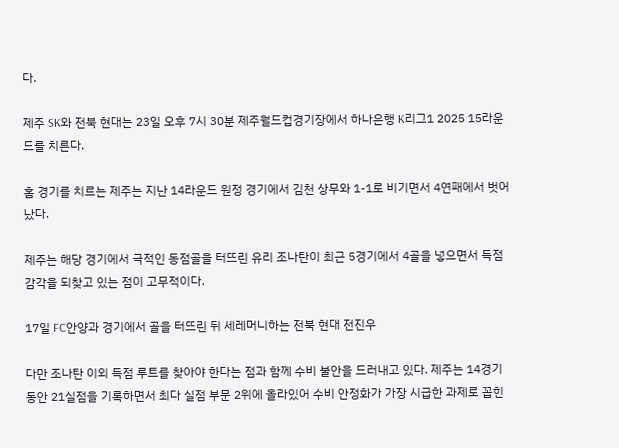다.

제주 SK와 전북 현대는 23일 오후 7시 30분 제주월드컵경기장에서 하나은행 K리그1 2025 15라운드를 치른다.

홈 경기를 치르는 제주는 지난 14라운드 원정 경기에서 김천 상무와 1-1로 비기면서 4연패에서 벗어났다.

제주는 해당 경기에서 극적인 동점골을 터뜨린 유리 조나탄이 최근 5경기에서 4골을 넣으면서 득점 감각을 되찾고 있는 점이 고무적이다.

17일 FC안양과 경기에서 골을 터뜨린 뒤 세레머니하는 전북 현대 전진우

다만 조나탄 이외 득점 루트를 찾아야 한다는 점과 함께 수비 불안을 드러내고 있다. 제주는 14경기 동안 21실점을 기록하면서 최다 실점 부문 2위에 올라있어 수비 안정화가 가장 시급한 과제로 꼽힌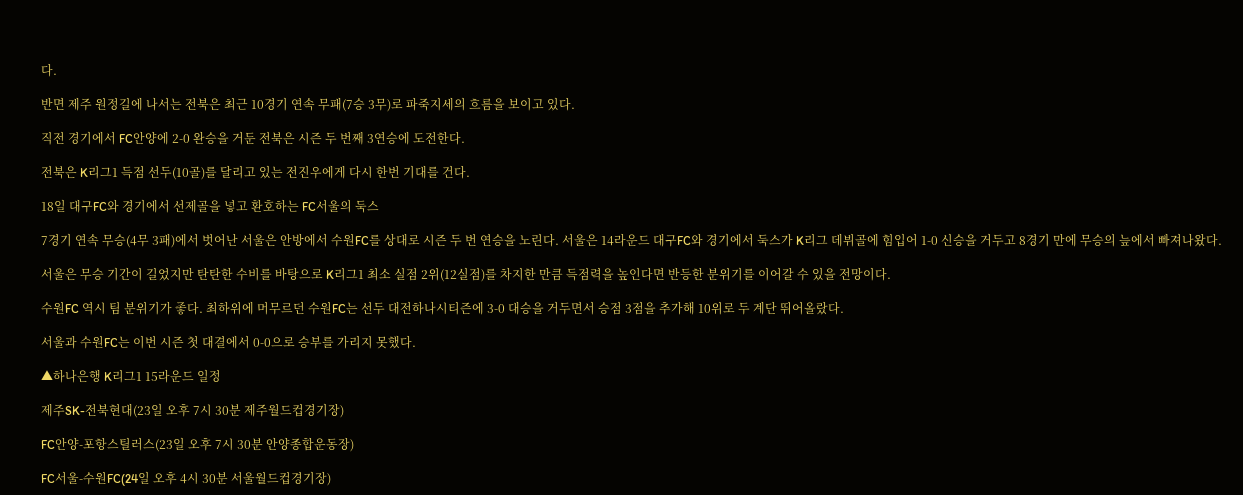다.

반면 제주 원정길에 나서는 전북은 최근 10경기 연속 무패(7승 3무)로 파죽지세의 흐름을 보이고 있다.

직전 경기에서 FC안양에 2-0 완승을 거둔 전북은 시즌 두 번째 3연승에 도전한다.

전북은 K리그1 득점 선두(10골)를 달리고 있는 전진우에게 다시 한번 기대를 건다.

18일 대구FC와 경기에서 선제골을 넣고 환호하는 FC서울의 둑스

7경기 연속 무승(4무 3패)에서 벗어난 서울은 안방에서 수원FC를 상대로 시즌 두 번 연승을 노린다. 서울은 14라운드 대구FC와 경기에서 둑스가 K리그 데뷔골에 힘입어 1-0 신승을 거두고 8경기 만에 무승의 늪에서 빠져나왔다.

서울은 무승 기간이 길었지만 탄탄한 수비를 바탕으로 K리그1 최소 실점 2위(12실점)를 차지한 만큼 득점력을 높인다면 반등한 분위기를 이어갈 수 있을 전망이다.

수원FC 역시 팀 분위기가 좋다. 최하위에 머무르던 수원FC는 선두 대전하나시티즌에 3-0 대승을 거두면서 승점 3점을 추가해 10위로 두 계단 뛰어올랐다.

서울과 수원FC는 이번 시즌 첫 대결에서 0-0으로 승부를 가리지 못했다.

▲하나은행 K리그1 15라운드 일정

제주SK-전북현대(23일 오후 7시 30분 제주월드컵경기장)

FC안양-포항스틸러스(23일 오후 7시 30분 안양종합운동장)

FC서울-수원FC(24일 오후 4시 30분 서울월드컵경기장)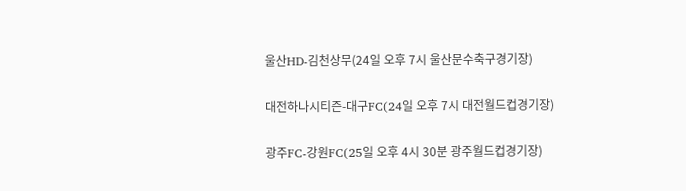울산HD-김천상무(24일 오후 7시 울산문수축구경기장)

대전하나시티즌-대구FC(24일 오후 7시 대전월드컵경기장)

광주FC-강원FC(25일 오후 4시 30분 광주월드컵경기장)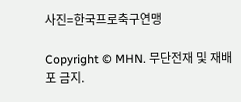사진=한국프로축구연맹

Copyright © MHN. 무단전재 및 재배포 금지.